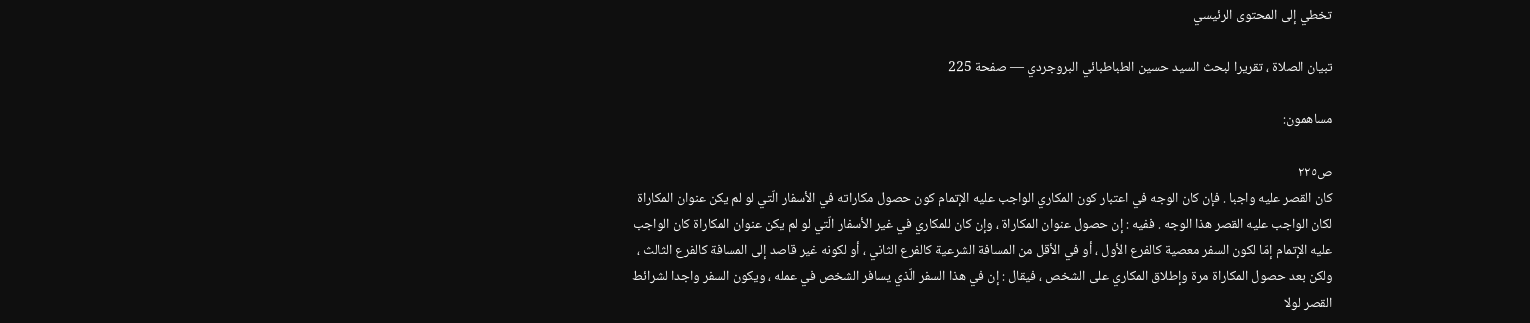تخطي إلى المحتوى الرئيسي

تبيان الصلاة ، تقريرا لبحث السيد حسين الطباطبائي البروجردي — صفحة 225

مساهمون:

ص٢٢٥
كان القصر عليه واجبا . فإن كان الوجه في اعتبار كون المكاري الواجب عليه الإتمام كون حصول مكاراته في الأسفار الّتي لو لم يكن عنوان المكاراة لكان الواجب عليه القصر هذا الوجه . ففيه : إن حصول عنوان المكاراة ، وإن كان للمكاري في غير الأسفار الّتي لو لم يكن عنوان المكاراة كان الواجب عليه الإتمام إمّا لكون السفر معصية كالفرع الأول ، أو في الأقل من المسافة الشرعية كالفرع الثاني ، أو لكونه غير قاصد إلى المسافة كالفرع الثالث ، ولكن بعد حصول المكاراة مرة وإطلاق المكاري على الشخص ، فيقال : إن في هذا السفر الّذي يسافر الشخص في عمله ، ويكون السفر واجدا لشرائط القصر لولا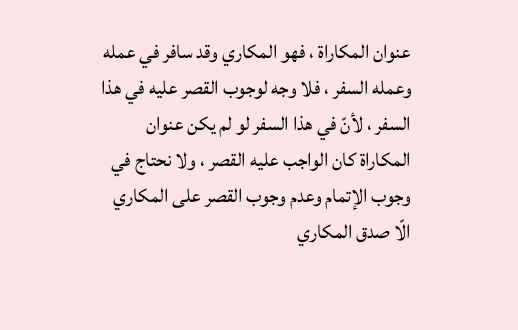عنوان المكاراة ، فهو المكاري وقد سافر في عمله وعمله السفر ، فلا وجه لوجوب القصر عليه في هذا السفر ، لأنّ في هذا السفر لو لم يكن عنوان المكاراة كان الواجب عليه القصر ، ولا نحتاج في وجوب الإتمام وعدم وجوب القصر على المكاري الّا صدق المكاري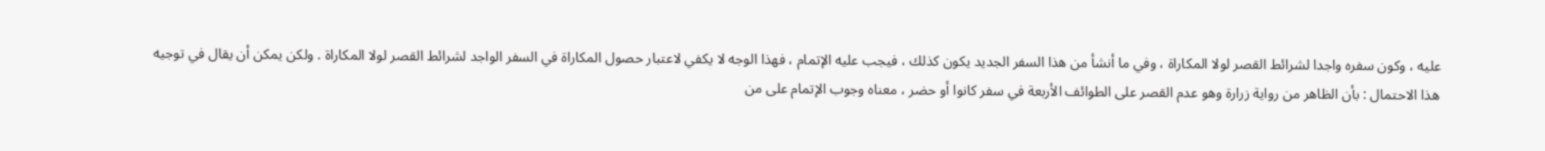عليه ، وكون سفره واجدا لشرائط القصر لولا المكاراة ، وفي ما أنشأ من هذا السفر الجديد يكون كذلك ، فيجب عليه الإتمام ، فهذا الوجه لا يكفي لاعتبار حصول المكاراة في السفر الواجد لشرائط القصر لولا المكاراة . ولكن يمكن أن يقال في توجيه هذا الاحتمال : بأن الظاهر من رواية زرارة وهو عدم القصر على الطوائف الأربعة في سفر كانوا أو حضر ، معناه وجوب الإتمام على من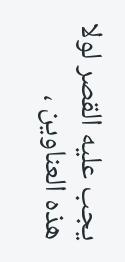يجب عليه القصر لولا هذه العناوين ،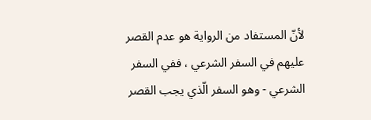لأنّ المستفاد من الرواية هو عدم القصر عليهم في السفر الشرعي ، ففي السفر الشرعي - وهو السفر الّذي يجب القصر